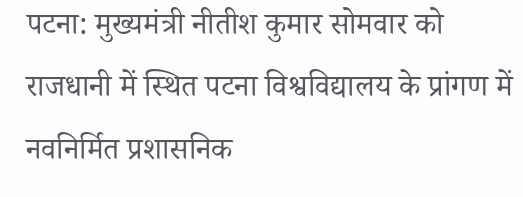पटना: मुख्यमंत्री नीतीश कुमार सोमवार को राजधानी में स्थित पटना विश्वविद्यालय के प्रांगण में नवनिर्मित प्रशासनिक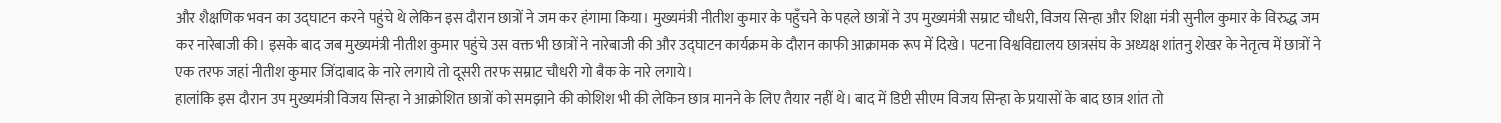और शैक्षणिक भवन का उद्घाटन करने पहुंचे थे लेकिन इस दौरान छात्रों ने जम कर हंगामा किया। मुख्यमंत्री नीतीश कुमार के पहुँचने के पहले छात्रों ने उप मुख्यमंत्री सम्राट चौधरी, विजय सिन्हा और शिक्षा मंत्री सुनील कुमार के विरुद्ध जम कर नारेबाजी की। इसके बाद जब मुख्यमंत्री नीतीश कुमार पहुंचे उस वक्त भी छात्रों ने नारेबाजी की और उद्घाटन कार्यक्रम के दौरान काफी आक्रामक रूप में दिखे। पटना विश्वविद्यालय छात्रसंघ के अध्यक्ष शांतनु शेखर के नेतृत्व में छात्रों ने एक तरफ जहां नीतीश कुमार जिंदाबाद के नारे लगाये तो दूसरी तरफ सम्राट चौधरी गो बैक के नारे लगाये।
हालांकि इस दौरान उप मुख्यमंत्री विजय सिन्हा ने आक्रोशित छात्रों को समझाने की कोशिश भी की लेकिन छात्र मानने के लिए तैयार नहीं थे। बाद में डिप्टी सीएम विजय सिन्हा के प्रयासों के बाद छात्र शांत तो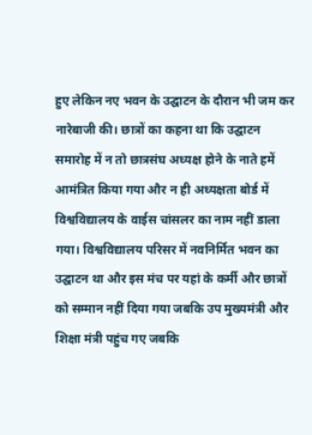हुए लेकिन नए भवन के उद्घाटन के दौरान भी जम कर नारेबाजी की। छात्रों का कहना था कि उद्घाटन समारोह में न तो छात्रसंघ अध्यक्ष होने के नाते हमें आमंत्रित किया गया और न ही अध्यक्षता बोर्ड में विश्वविद्यालय के वाईस चांसलर का नाम नहीं डाला गया। विश्वविद्यालय परिसर में नवनिर्मित भवन का उद्घाटन था और इस मंच पर यहां के कर्मी और छात्रों को सम्मान नहीं दिया गया जबकि उप मुख्यमंत्री और शिक्षा मंत्री पहुंच गए जबकि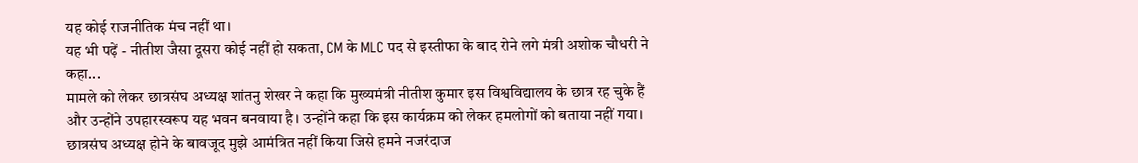यह कोई राजनीतिक मंच नहीं था।
यह भी पढ़ें - नीतीश जैसा दूसरा कोई नहीं हो सकता, CM के MLC पद से इस्तीफा के बाद रोने लगे मंत्री अशोक चौधरी ने कहा...
मामले को लेकर छात्रसंघ अध्यक्ष शांतनु शेखर ने कहा कि मुख्यमंत्री नीतीश कुमार इस विश्वविद्यालय के छात्र रह चुके हैं और उन्होंने उपहारस्वरूप यह भवन बनवाया है। उन्होंने कहा कि इस कार्यक्रम को लेकर हमलोगों को बताया नहीं गया। छात्रसंघ अध्यक्ष होने के बावजूद मुझे आमंत्रित नहीं किया जिसे हमने नजरंदाज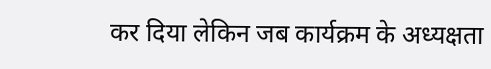कर दिया लेकिन जब कार्यक्रम के अध्यक्षता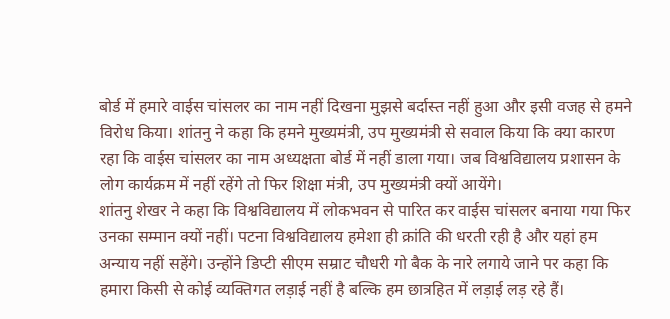बोर्ड में हमारे वाईस चांसलर का नाम नहीं दिखना मुझसे बर्दास्त नहीं हुआ और इसी वजह से हमने विरोध किया। शांतनु ने कहा कि हमने मुख्यमंत्री, उप मुख्यमंत्री से सवाल किया कि क्या कारण रहा कि वाईस चांसलर का नाम अध्यक्षता बोर्ड में नहीं डाला गया। जब विश्वविद्यालय प्रशासन के लोग कार्यक्रम में नहीं रहेंगे तो फिर शिक्षा मंत्री, उप मुख्यमंत्री क्यों आयेंगे।
शांतनु शेखर ने कहा कि विश्वविद्यालय में लोकभवन से पारित कर वाईस चांसलर बनाया गया फिर उनका सम्मान क्यों नहीं। पटना विश्वविद्यालय हमेशा ही क्रांति की धरती रही है और यहां हम अन्याय नहीं सहेंगे। उन्होंने डिप्टी सीएम सम्राट चौधरी गो बैक के नारे लगाये जाने पर कहा कि हमारा किसी से कोई व्यक्तिगत लड़ाई नहीं है बल्कि हम छात्रहित में लड़ाई लड़ रहे हैं।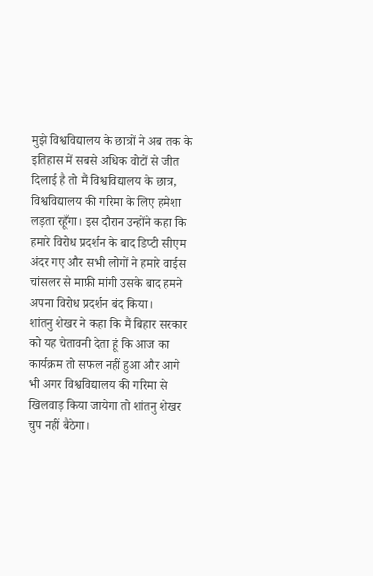मुझे विश्वविद्यालय के छात्रों ने अब तक के इतिहास में सबसे अधिक वोटों से जीत दिलाई है तो मैं विश्वविद्यालय के छात्र, विश्वविद्यालय की गरिमा के लिए हमेशा लड़ता रहूँगा। इस दौरान उन्होंने कहा कि हमारे विरोध प्रदर्शन के बाद डिप्टी सीएम अंदर गए और सभी लोगों ने हमारे वाईस चांसलर से माफ़ी मांगी उसके बाद हमने अपना विरोध प्रदर्शन बंद किया।
शांतनु शेखर ने कहा कि मैं बिहार सरकार को यह चेतावनी देता हूं कि आज का कार्यक्रम तो सफल नहीं हुआ और आगे भी अगर विश्वविद्यालय की गरिमा से खिलवाड़ किया जायेगा तो शांतनु शेखर चुप नहीं बैठेगा।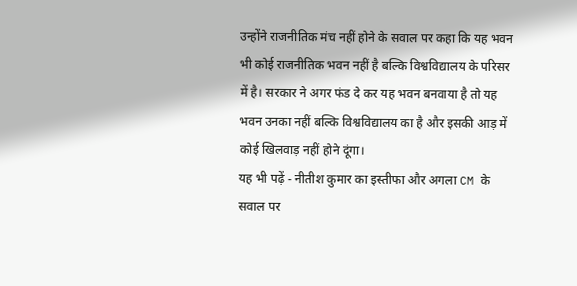उन्होंने राजनीतिक मंच नहीं होने के सवाल पर कहा कि यह भवन भी कोई राजनीतिक भवन नहीं है बल्कि विश्वविद्यालय के परिसर में है। सरकार ने अगर फंड दे कर यह भवन बनवाया है तो यह भवन उनका नहीं बल्कि विश्वविद्यालय का है और इसकी आड़ में कोई खिलवाड़ नहीं होने दूंगा।
यह भी पढ़ें - नीतीश कुमार का इस्तीफा और अगला CM के सवाल पर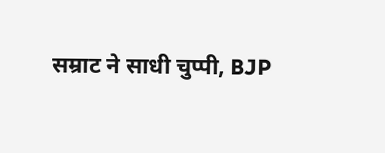सम्राट ने साधी चुप्पी, BJP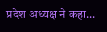प्रदेश अध्यक्ष ने कहा...